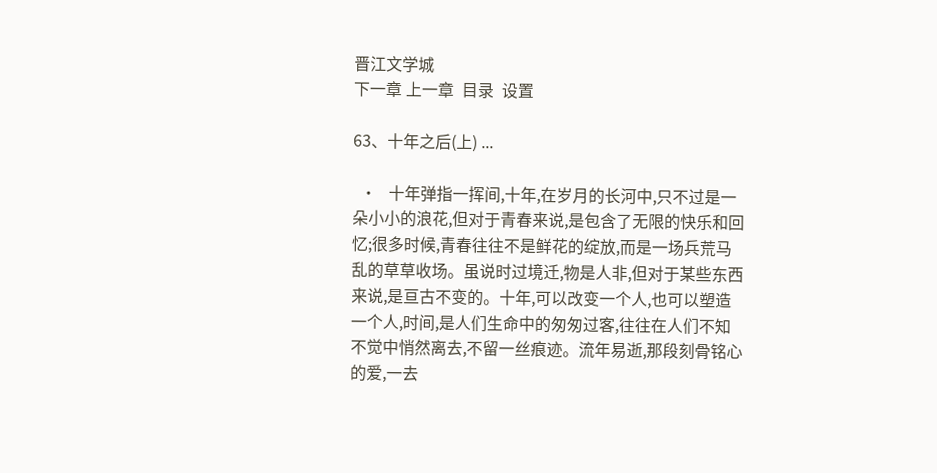晋江文学城
下一章 上一章  目录  设置

63、十年之后(上) ...

  •   十年弹指一挥间,十年,在岁月的长河中,只不过是一朵小小的浪花,但对于青春来说,是包含了无限的快乐和回忆;很多时候,青春往往不是鲜花的绽放,而是一场兵荒马乱的草草收场。虽说时过境迁,物是人非,但对于某些东西来说,是亘古不变的。十年,可以改变一个人,也可以塑造一个人,时间,是人们生命中的匆匆过客,往往在人们不知不觉中悄然离去,不留一丝痕迹。流年易逝,那段刻骨铭心的爱,一去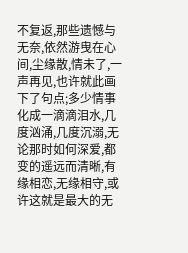不复返,那些遗憾与无奈,依然游曳在心间,尘缘散,情未了,一声再见,也许就此画下了句点;多少情事化成一滴滴泪水,几度汹涌,几度沉溺,无论那时如何深爱,都变的遥远而清晰,有缘相恋,无缘相守,或许这就是最大的无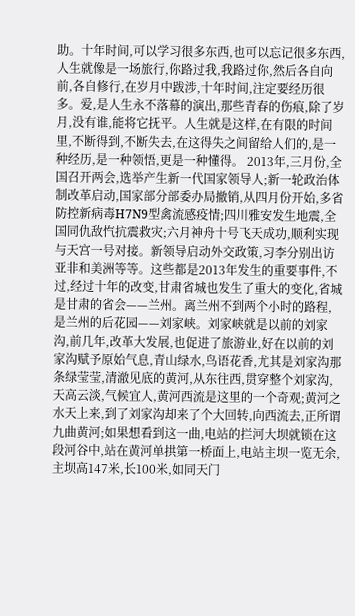助。十年时间,可以学习很多东西,也可以忘记很多东西,人生就像是一场旅行,你路过我,我路过你,然后各自向前,各自修行,在岁月中跋涉,十年时间,注定要经历很多。爱,是人生永不落幕的演出,那些青春的伤痕,除了岁月,没有谁,能将它抚平。人生就是这样,在有限的时间里,不断得到,不断失去,在这得失之间留给人们的,是一种经历,是一种领悟,更是一种懂得。 2013年,三月份,全国召开两会,选举产生新一代国家领导人;新一轮政治体制改革启动,国家部分部委办局撤销,从四月份开始,多省防控新病毒H7N9型禽流感疫情;四川雅安发生地震,全国同仇敌忾抗震救灾;六月神舟十号飞天成功,顺利实现与天宫一号对接。新领导启动外交政策,习李分别出访亚非和美洲等等。这些都是2013年发生的重要事件,不过,经过十年的改变,甘肃省城也发生了重大的变化,省城是甘肃的省会——兰州。离兰州不到两个小时的路程,是兰州的后花园——刘家峡。刘家峡就是以前的刘家沟,前几年,改革大发展,也促进了旅游业,好在以前的刘家沟赋予原始气息,青山绿水,鸟语花香,尤其是刘家沟那条绿莹莹,清澈见底的黄河,从东往西,贯穿整个刘家沟,天高云淡,气候宜人,黄河西流是这里的一个奇观;黄河之水天上来,到了刘家沟却来了个大回转,向西流去,正所谓九曲黄河;如果想看到这一曲,电站的拦河大坝就锁在这段河谷中,站在黄河单拱第一桥面上,电站主坝一览无余,主坝高147米,长100米,如同天门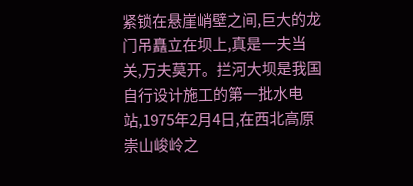紧锁在悬崖峭壁之间,巨大的龙门吊矗立在坝上,真是一夫当关,万夫莫开。拦河大坝是我国自行设计施工的第一批水电站,1975年2月4日,在西北高原崇山峻岭之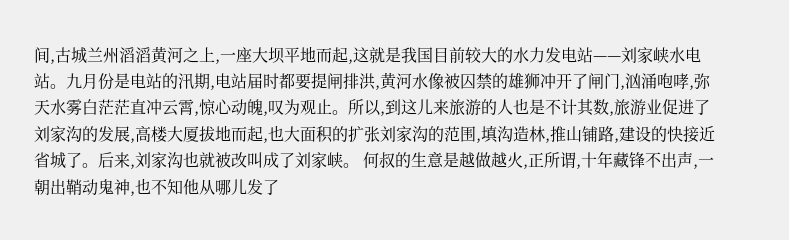间,古城兰州滔滔黄河之上,一座大坝平地而起,这就是我国目前较大的水力发电站——刘家峡水电站。九月份是电站的汛期,电站届时都要提闸排洪,黄河水像被囚禁的雄狮冲开了闸门,汹涌咆哮,弥天水雾白茫茫直冲云霄,惊心动魄,叹为观止。所以,到这儿来旅游的人也是不计其数,旅游业促进了刘家沟的发展,高楼大厦拔地而起,也大面积的扩张刘家沟的范围,填沟造林,推山铺路,建设的快接近省城了。后来,刘家沟也就被改叫成了刘家峡。 何叔的生意是越做越火,正所谓,十年藏锋不出声,一朝出鞘动鬼神,也不知他从哪儿发了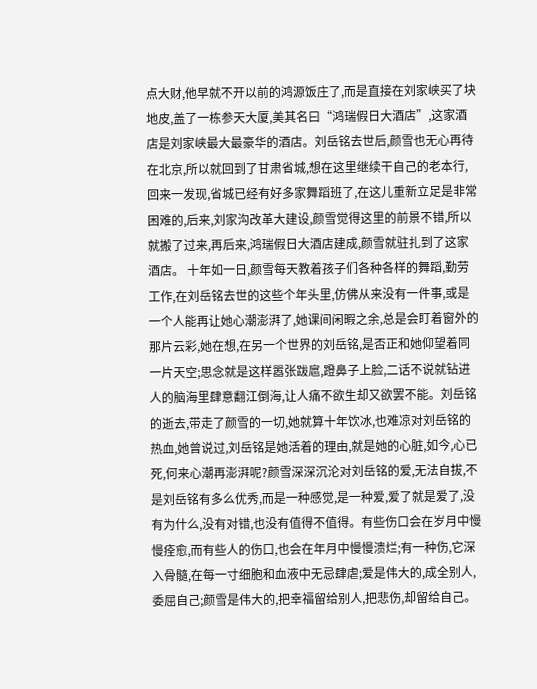点大财,他早就不开以前的鸿源饭庄了,而是直接在刘家峡买了块地皮,盖了一栋参天大厦,美其名曰“鸿瑞假日大酒店”,这家酒店是刘家峡最大最豪华的酒店。刘岳铭去世后,颜雪也无心再待在北京,所以就回到了甘肃省城,想在这里继续干自己的老本行,回来一发现,省城已经有好多家舞蹈班了,在这儿重新立足是非常困难的,后来,刘家沟改革大建设,颜雪觉得这里的前景不错,所以就搬了过来,再后来,鸿瑞假日大酒店建成,颜雪就驻扎到了这家酒店。 十年如一日,颜雪每天教着孩子们各种各样的舞蹈,勤劳工作,在刘岳铭去世的这些个年头里,仿佛从来没有一件事,或是一个人能再让她心潮澎湃了,她课间闲暇之余,总是会盯着窗外的那片云彩,她在想,在另一个世界的刘岳铭,是否正和她仰望着同一片天空;思念就是这样嚣张跋扈,蹬鼻子上脸,二话不说就钻进人的脑海里肆意翻江倒海,让人痛不欲生却又欲罢不能。刘岳铭的逝去,带走了颜雪的一切,她就算十年饮冰,也难凉对刘岳铭的热血,她曾说过,刘岳铭是她活着的理由,就是她的心脏,如今,心已死,何来心潮再澎湃呢?颜雪深深沉沦对刘岳铭的爱,无法自拔,不是刘岳铭有多么优秀,而是一种感觉,是一种爱,爱了就是爱了,没有为什么,没有对错,也没有值得不值得。有些伤口会在岁月中慢慢痊愈,而有些人的伤口,也会在年月中慢慢溃烂;有一种伤,它深入骨髓,在每一寸细胞和血液中无忌肆虐;爱是伟大的,成全别人,委屈自己;颜雪是伟大的,把幸福留给别人,把悲伤,却留给自己。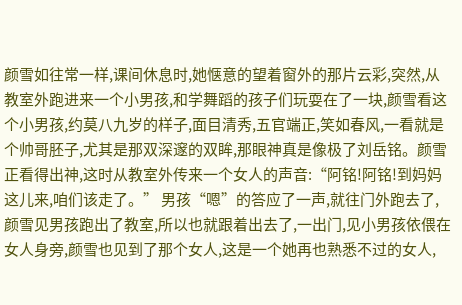颜雪如往常一样,课间休息时,她惬意的望着窗外的那片云彩,突然,从教室外跑进来一个小男孩,和学舞蹈的孩子们玩耍在了一块,颜雪看这个小男孩,约莫八九岁的样子,面目清秀,五官端正,笑如春风,一看就是个帅哥胚子,尤其是那双深邃的双眸,那眼神真是像极了刘岳铭。颜雪正看得出神,这时从教室外传来一个女人的声音:“阿铭!阿铭!到妈妈这儿来,咱们该走了。” 男孩“嗯”的答应了一声,就往门外跑去了,颜雪见男孩跑出了教室,所以也就跟着出去了,一出门,见小男孩依偎在女人身旁,颜雪也见到了那个女人,这是一个她再也熟悉不过的女人,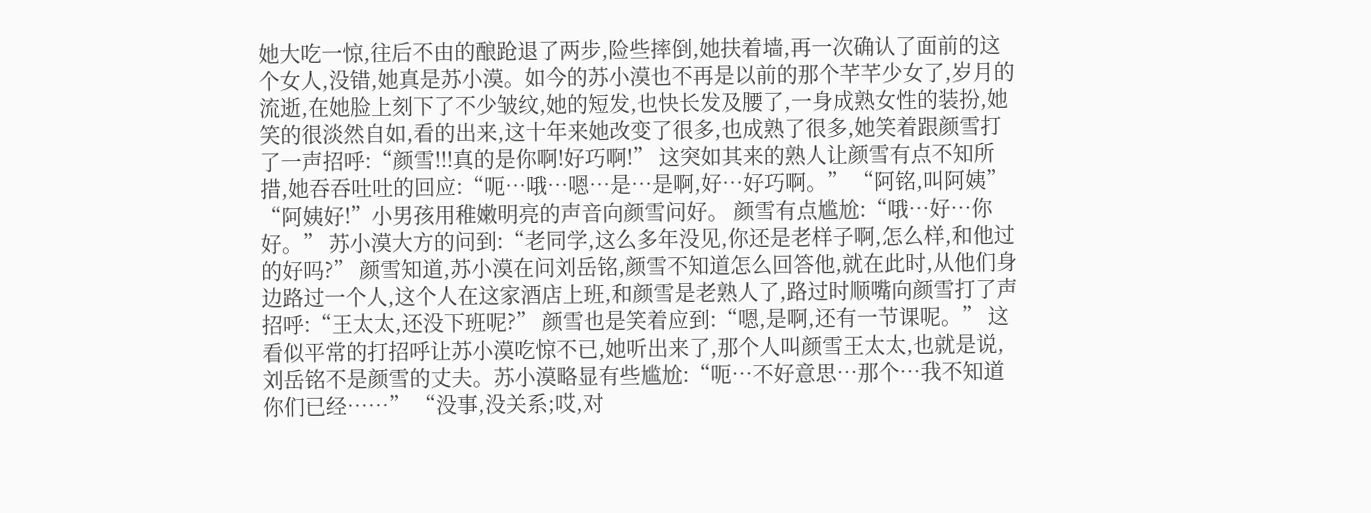她大吃一惊,往后不由的酿跄退了两步,险些摔倒,她扶着墙,再一次确认了面前的这个女人,没错,她真是苏小漠。如今的苏小漠也不再是以前的那个芊芊少女了,岁月的流逝,在她脸上刻下了不少皱纹,她的短发,也快长发及腰了,一身成熟女性的装扮,她笑的很淡然自如,看的出来,这十年来她改变了很多,也成熟了很多,她笑着跟颜雪打了一声招呼:“颜雪!!!真的是你啊!好巧啊!” 这突如其来的熟人让颜雪有点不知所措,她吞吞吐吐的回应:“呃…哦…嗯…是…是啊,好…好巧啊。” “阿铭,叫阿姨” “阿姨好!”小男孩用稚嫩明亮的声音向颜雪问好。 颜雪有点尴尬:“哦…好…你好。” 苏小漠大方的问到:“老同学,这么多年没见,你还是老样子啊,怎么样,和他过的好吗?” 颜雪知道,苏小漠在问刘岳铭,颜雪不知道怎么回答他,就在此时,从他们身边路过一个人,这个人在这家酒店上班,和颜雪是老熟人了,路过时顺嘴向颜雪打了声招呼:“王太太,还没下班呢?” 颜雪也是笑着应到:“嗯,是啊,还有一节课呢。” 这看似平常的打招呼让苏小漠吃惊不已,她听出来了,那个人叫颜雪王太太,也就是说,刘岳铭不是颜雪的丈夫。苏小漠略显有些尴尬:“呃…不好意思…那个…我不知道你们已经……” “没事,没关系;哎,对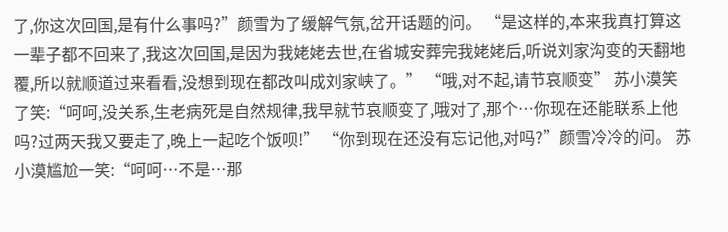了,你这次回国,是有什么事吗?”颜雪为了缓解气氛,岔开话题的问。 “是这样的,本来我真打算这一辈子都不回来了,我这次回国,是因为我姥姥去世,在省城安葬完我姥姥后,听说刘家沟变的天翻地覆,所以就顺道过来看看,没想到现在都改叫成刘家峡了。” “哦,对不起,请节哀顺变” 苏小漠笑了笑:“呵呵,没关系,生老病死是自然规律,我早就节哀顺变了,哦对了,那个…你现在还能联系上他吗?过两天我又要走了,晚上一起吃个饭呗!” “你到现在还没有忘记他,对吗?”颜雪冷冷的问。 苏小漠尴尬一笑:“呵呵…不是…那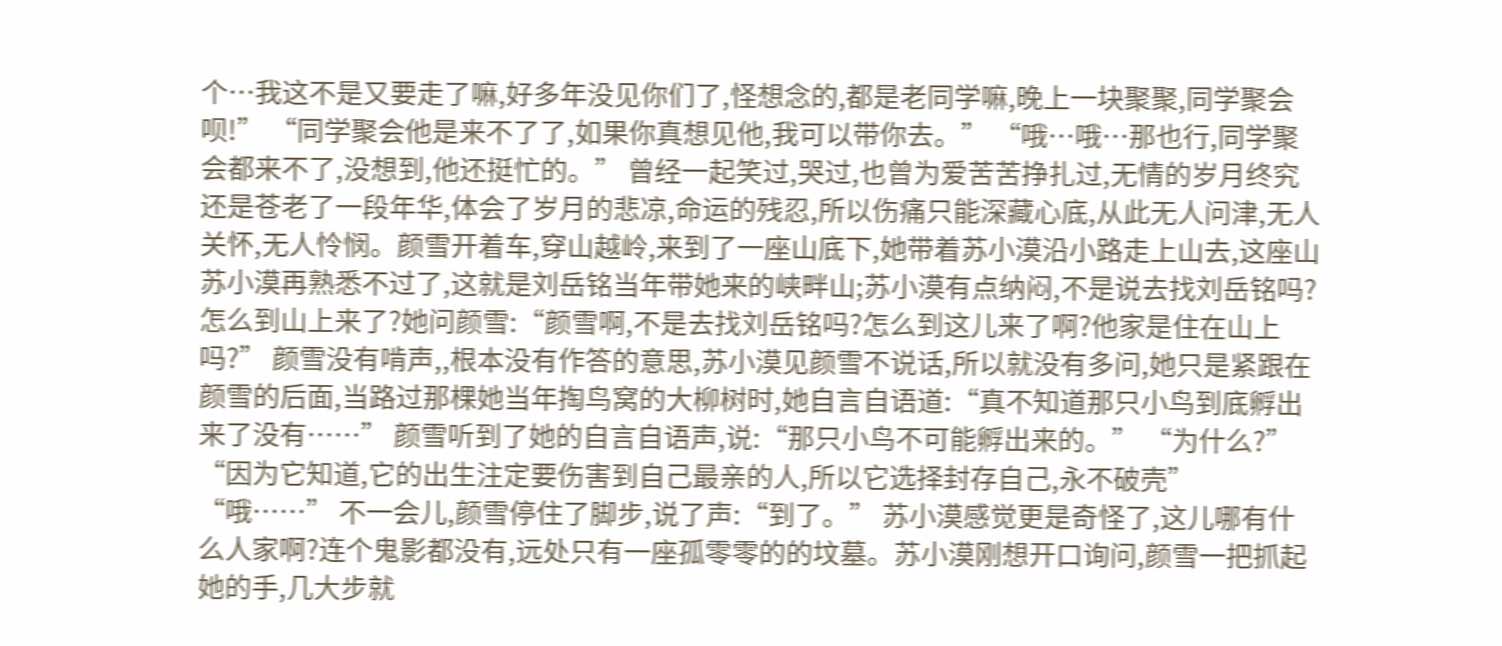个…我这不是又要走了嘛,好多年没见你们了,怪想念的,都是老同学嘛,晚上一块聚聚,同学聚会呗!” “同学聚会他是来不了了,如果你真想见他,我可以带你去。” “哦…哦…那也行,同学聚会都来不了,没想到,他还挺忙的。” 曾经一起笑过,哭过,也曾为爱苦苦挣扎过,无情的岁月终究还是苍老了一段年华,体会了岁月的悲凉,命运的残忍,所以伤痛只能深藏心底,从此无人问津,无人关怀,无人怜悯。颜雪开着车,穿山越岭,来到了一座山底下,她带着苏小漠沿小路走上山去,这座山苏小漠再熟悉不过了,这就是刘岳铭当年带她来的峡畔山;苏小漠有点纳闷,不是说去找刘岳铭吗?怎么到山上来了?她问颜雪:“颜雪啊,不是去找刘岳铭吗?怎么到这儿来了啊?他家是住在山上吗?” 颜雪没有啃声,,根本没有作答的意思,苏小漠见颜雪不说话,所以就没有多问,她只是紧跟在颜雪的后面,当路过那棵她当年掏鸟窝的大柳树时,她自言自语道:“真不知道那只小鸟到底孵出来了没有……” 颜雪听到了她的自言自语声,说:“那只小鸟不可能孵出来的。” “为什么?” “因为它知道,它的出生注定要伤害到自己最亲的人,所以它选择封存自己,永不破壳” “哦……” 不一会儿,颜雪停住了脚步,说了声:“到了。” 苏小漠感觉更是奇怪了,这儿哪有什么人家啊?连个鬼影都没有,远处只有一座孤零零的的坟墓。苏小漠刚想开口询问,颜雪一把抓起她的手,几大步就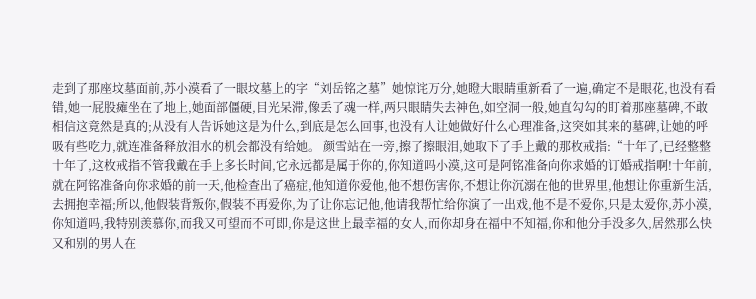走到了那座坟墓面前,苏小漠看了一眼坟墓上的字“刘岳铭之墓”她惊诧万分,她瞪大眼睛重新看了一遍,确定不是眼花,也没有看错,她一屁股瘫坐在了地上,她面部僵硬,目光呆滞,像丢了魂一样,两只眼睛失去神色,如空洞一般,她直勾勾的盯着那座墓碑,不敢相信这竟然是真的;从没有人告诉她这是为什么,到底是怎么回事,也没有人让她做好什么心理准备,这突如其来的墓碑,让她的呼吸有些吃力,就连准备释放泪水的机会都没有给她。 颜雪站在一旁,擦了擦眼泪,她取下了手上戴的那枚戒指:“十年了,已经整整十年了,这枚戒指不管我戴在手上多长时间,它永远都是属于你的,你知道吗小漠,这可是阿铭准备向你求婚的订婚戒指啊!十年前,就在阿铭准备向你求婚的前一天,他检查出了癌症,他知道你爱他,他不想伤害你,不想让你沉溺在他的世界里,他想让你重新生活,去拥抱幸福;所以,他假装背叛你,假装不再爱你,为了让你忘记他,他请我帮忙给你演了一出戏,他不是不爱你,只是太爱你,苏小漠,你知道吗,我特别羡慕你,而我又可望而不可即,你是这世上最幸福的女人,而你却身在福中不知福,你和他分手没多久,居然那么快又和别的男人在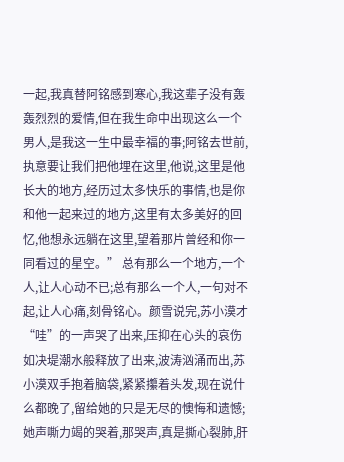一起,我真替阿铭感到寒心,我这辈子没有轰轰烈烈的爱情,但在我生命中出现这么一个男人,是我这一生中最幸福的事;阿铭去世前,执意要让我们把他埋在这里,他说,这里是他长大的地方,经历过太多快乐的事情,也是你和他一起来过的地方,这里有太多美好的回忆,他想永远躺在这里,望着那片曾经和你一同看过的星空。” 总有那么一个地方,一个人,让人心动不已;总有那么一个人,一句对不起,让人心痛,刻骨铭心。颜雪说完,苏小漠才“哇”的一声哭了出来,压抑在心头的哀伤如决堤潮水般释放了出来,波涛汹涌而出,苏小漠双手抱着脑袋,紧紧攥着头发,现在说什么都晚了,留给她的只是无尽的懊悔和遗憾;她声嘶力竭的哭着,那哭声,真是撕心裂肺,肝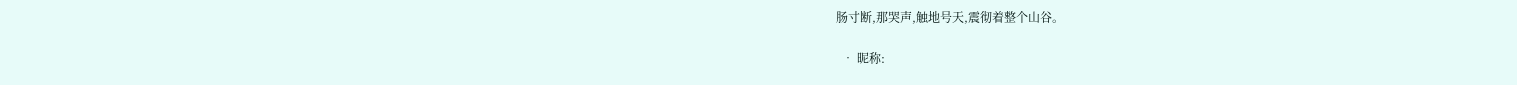肠寸断,那哭声,触地号天,震彻着整个山谷。

  • 昵称: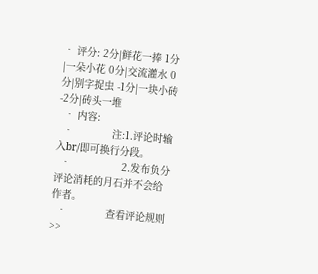• 评分: 2分|鲜花一捧 1分|一朵小花 0分|交流灌水 0分|别字捉虫 -1分|一块小砖 -2分|砖头一堆
  • 内容:
  •             注:1.评论时输入br/即可换行分段。
  •                 2.发布负分评论消耗的月石并不会给作者。
  •             查看评论规则>>